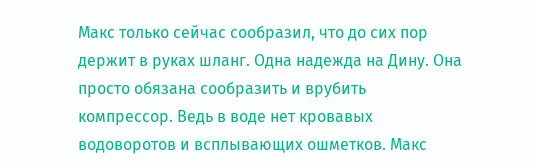Макс только сейчас сообразил, что до сих пор держит в руках шланг. Одна надежда на Дину. Она просто обязана сообразить и врубить компрессор. Ведь в воде нет кровавых водоворотов и всплывающих ошметков. Макс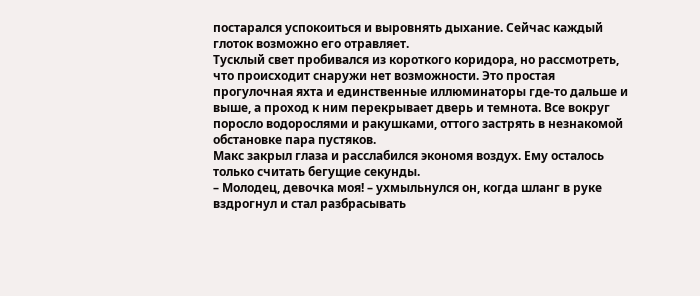постарался успокоиться и выровнять дыхание. Сейчас каждый глоток возможно его отравляет.
Тусклый свет пробивался из короткого коридора, но рассмотреть, что происходит снаружи нет возможности. Это простая прогулочная яхта и единственные иллюминаторы где-то дальше и выше, а проход к ним перекрывает дверь и темнота. Все вокруг поросло водорослями и ракушками, оттого застрять в незнакомой обстановке пара пустяков.
Макс закрыл глаза и расслабился экономя воздух. Ему осталось только считать бегущие секунды.
– Молодец, девочка моя! – ухмыльнулся он, когда шланг в руке вздрогнул и стал разбрасывать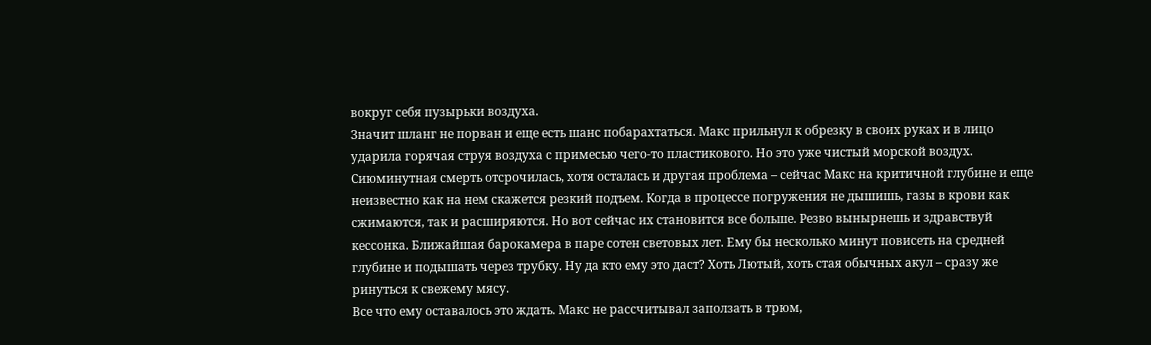вокруг себя пузырьки воздуха.
Значит шланг не порван и еще есть шанс побарахтаться. Макс прильнул к обрезку в своих руках и в лицо ударила горячая струя воздуха с примесью чего-то пластикового. Но это уже чистый морской воздух.
Сиюминутная смерть отсрочилась, хотя осталась и другая проблема – сейчас Макс на критичной глубине и еще неизвестно как на нем скажется резкий подъем. Когда в процессе погружения не дышишь, газы в крови как сжимаются, так и расширяются. Но вот сейчас их становится все больше. Резво вынырнешь и здравствуй кессонка. Ближайшая барокамера в паре сотен световых лет. Ему бы несколько минут повисеть на средней глубине и подышать через трубку. Ну да кто ему это даст? Хоть Лютый, хоть стая обычных акул – сразу же ринуться к свежему мясу.
Все что ему оставалось это ждать. Макс не рассчитывал заползать в трюм,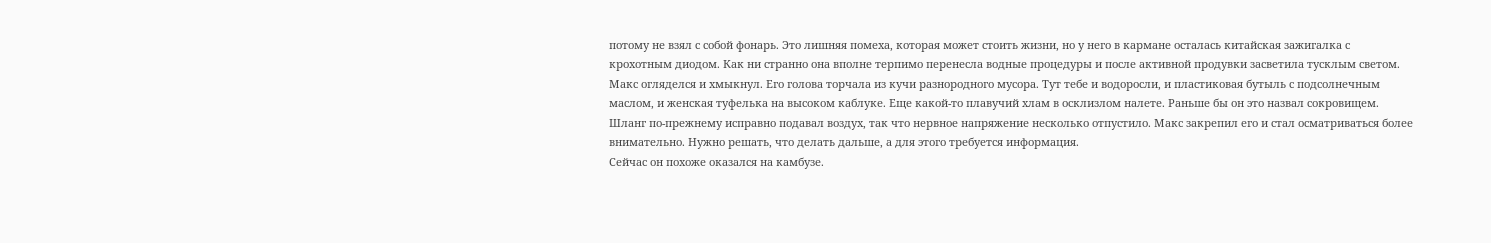потому не взял с собой фонарь. Это лишняя помеха, которая может стоить жизни, но у него в кармане осталась китайская зажигалка с крохотным диодом. Как ни странно она вполне терпимо перенесла водные процедуры и после активной продувки засветила тусклым светом.
Макс огляделся и хмыкнул. Его голова торчала из кучи разнородного мусора. Тут тебе и водоросли, и пластиковая бутыль с подсолнечным маслом, и женская туфелька на высоком каблуке. Еще какой-то плавучий хлам в осклизлом налете. Раньше бы он это назвал сокровищем.
Шланг по-прежнему исправно подавал воздух, так что нервное напряжение несколько отпустило. Макс закрепил его и стал осматриваться более внимательно. Нужно решать, что делать дальше, а для этого требуется информация.
Сейчас он похоже оказался на камбузе.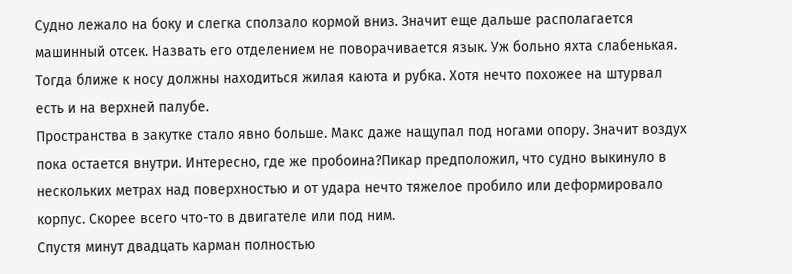Судно лежало на боку и слегка сползало кормой вниз. Значит еще дальше располагается машинный отсек. Назвать его отделением не поворачивается язык. Уж больно яхта слабенькая. Тогда ближе к носу должны находиться жилая каюта и рубка. Хотя нечто похожее на штурвал есть и на верхней палубе.
Пространства в закутке стало явно больше. Макс даже нащупал под ногами опору. Значит воздух пока остается внутри. Интересно, где же пробоина?Пикар предположил, что судно выкинуло в нескольких метрах над поверхностью и от удара нечто тяжелое пробило или деформировало корпус. Скорее всего что-то в двигателе или под ним.
Спустя минут двадцать карман полностью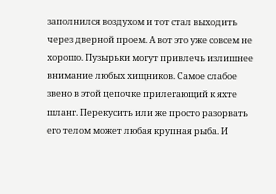заполнился воздухом и тот стал выходить через дверной проем. А вот это уже совсем не хорошо. Пузырьки могут привлечь излишнее внимание любых хищников. Самое слабое звено в этой цепочке прилегающий к яхте шланг. Перекусить или же просто разорвать его телом может любая крупная рыба. И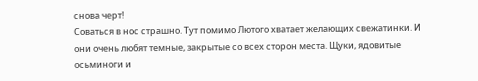снова черт!
Соваться в нос страшно. Тут помимо Лютого хватает желающих свежатинки. И они очень любят темные, закрытые со всех сторон места. Щуки, ядовитые осьминоги и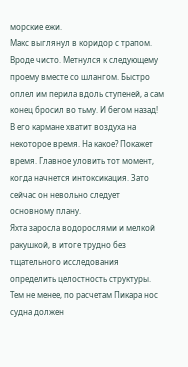морские ежи.
Макс выглянул в коридор с трапом. Вроде чисто. Метнулся к следующему проему вместе со шлангом. Быстро оплел им перила вдоль ступеней, а сам конец бросил во тьму. И бегом назад!
В его кармане хватит воздуха на некоторое время. На какое? Покажет время. Главное уловить тот момент, когда начнется интоксикация. Зато сейчас он невольно следует основному плану.
Яхта заросла водорослями и мелкой ракушкой, в итоге трудно без тщательного исследования определить целостность структуры. Тем не менее, по расчетам Пикара нос судна должен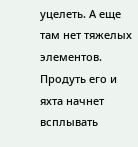уцелеть. А еще там нет тяжелых элементов. Продуть его и яхта начнет всплывать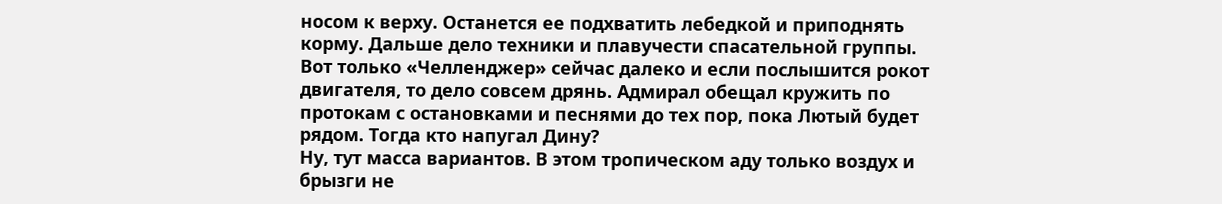носом к верху. Останется ее подхватить лебедкой и приподнять корму. Дальше дело техники и плавучести спасательной группы.
Вот только «Челленджер» сейчас далеко и если послышится рокот двигателя, то дело совсем дрянь. Адмирал обещал кружить по протокам с остановками и песнями до тех пор, пока Лютый будет рядом. Тогда кто напугал Дину?
Ну, тут масса вариантов. В этом тропическом аду только воздух и брызги не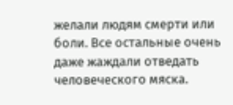желали людям смерти или боли. Все остальные очень даже жаждали отведать человеческого мяска.